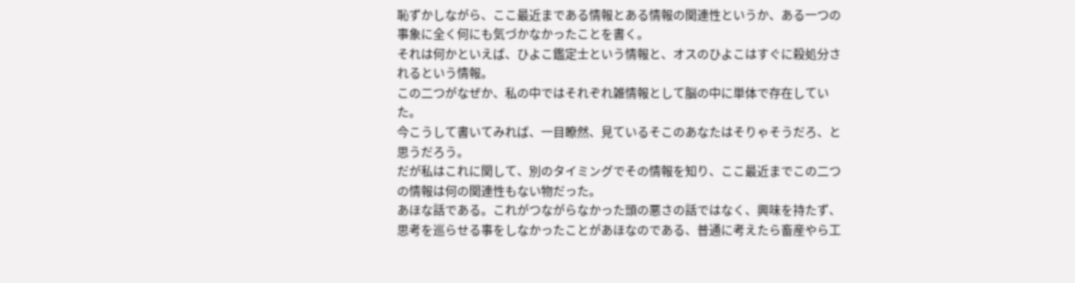恥ずかしながら、ここ最近まである情報とある情報の関連性というか、ある一つの事象に全く何にも気づかなかったことを書く。
それは何かといえば、ひよこ鑑定士という情報と、オスのひよこはすぐに殺処分されるという情報。
この二つがなぜか、私の中ではそれぞれ雑情報として脳の中に単体で存在していた。
今こうして書いてみれば、一目瞭然、見ているそこのあなたはそりゃそうだろ、と思うだろう。
だが私はこれに関して、別のタイミングでその情報を知り、ここ最近までこの二つの情報は何の関連性もない物だった。
あほな話である。これがつながらなかった頭の悪さの話ではなく、興味を持たず、思考を巡らせる事をしなかったことがあほなのである、普通に考えたら畜産やら工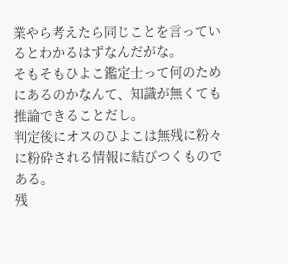業やら考えたら同じことを言っているとわかるはずなんだがな。
そもそもひよこ鑑定士って何のためにあるのかなんて、知識が無くても推論できることだし。
判定後にオスのひよこは無残に粉々に粉砕される情報に結びつくものである。
残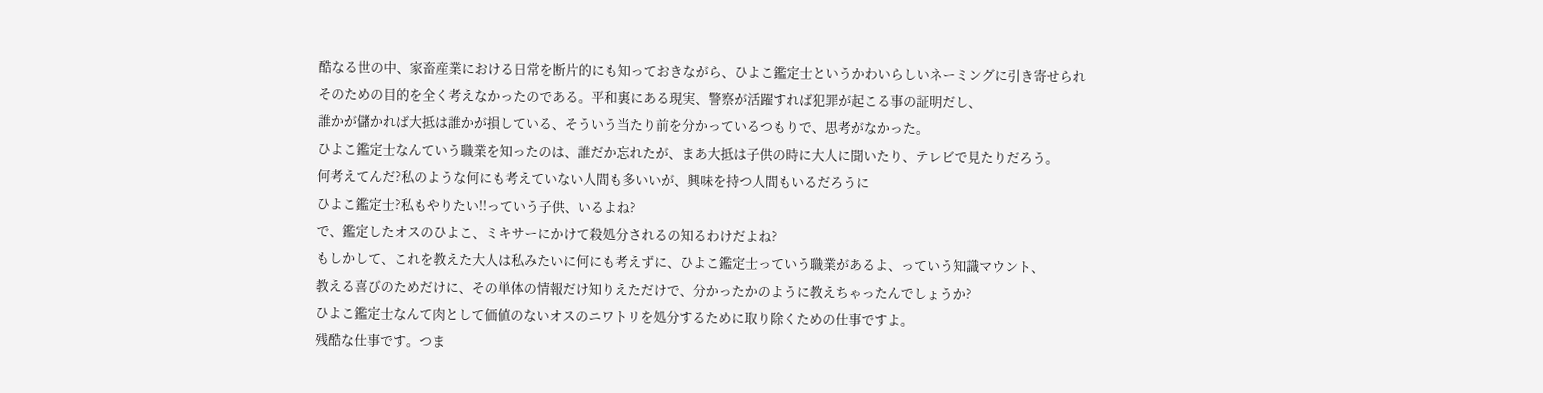酷なる世の中、家畜産業における日常を断片的にも知っておきながら、ひよこ鑑定士というかわいらしいネーミングに引き寄せられ
そのための目的を全く考えなかったのである。平和裏にある現実、警察が活躍すれば犯罪が起こる事の証明だし、
誰かが儲かれば大抵は誰かが損している、そういう当たり前を分かっているつもりで、思考がなかった。
ひよこ鑑定士なんていう職業を知ったのは、誰だか忘れたが、まあ大抵は子供の時に大人に聞いたり、テレビで見たりだろう。
何考えてんだ?私のような何にも考えていない人間も多いいが、興味を持つ人間もいるだろうに
ひよこ鑑定士?私もやりたい!!っていう子供、いるよね?
で、鑑定したオスのひよこ、ミキサーにかけて殺処分されるの知るわけだよね?
もしかして、これを教えた大人は私みたいに何にも考えずに、ひよこ鑑定士っていう職業があるよ、っていう知識マウント、
教える喜びのためだけに、その単体の情報だけ知りえただけで、分かったかのように教えちゃったんでしょうか?
ひよこ鑑定士なんて肉として価値のないオスのニワトリを処分するために取り除くための仕事ですよ。
残酷な仕事です。つま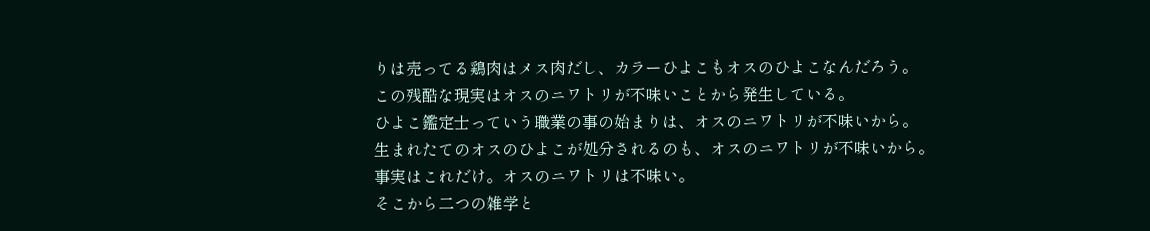りは売ってる鶏肉はメス肉だし、カラーひよこもオスのひよこなんだろう。
この残酷な現実はオスのニワトリが不味いことから発生している。
ひよこ鑑定士っていう職業の事の始まりは、オスのニワトリが不味いから。
生まれたてのオスのひよこが処分されるのも、オスのニワトリが不味いから。
事実はこれだけ。オスのニワトリは不味い。
そこから二つの雑学と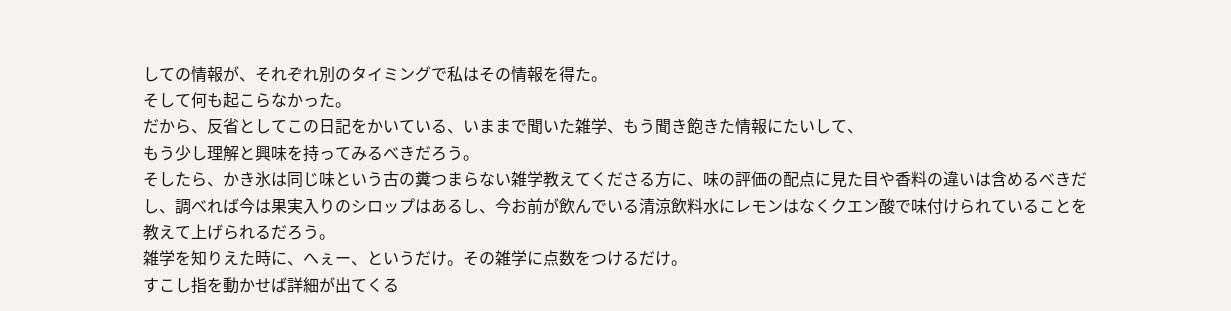しての情報が、それぞれ別のタイミングで私はその情報を得た。
そして何も起こらなかった。
だから、反省としてこの日記をかいている、いままで聞いた雑学、もう聞き飽きた情報にたいして、
もう少し理解と興味を持ってみるべきだろう。
そしたら、かき氷は同じ味という古の糞つまらない雑学教えてくださる方に、味の評価の配点に見た目や香料の違いは含めるべきだし、調べれば今は果実入りのシロップはあるし、今お前が飲んでいる清涼飲料水にレモンはなくクエン酸で味付けられていることを教えて上げられるだろう。
雑学を知りえた時に、へぇー、というだけ。その雑学に点数をつけるだけ。
すこし指を動かせば詳細が出てくる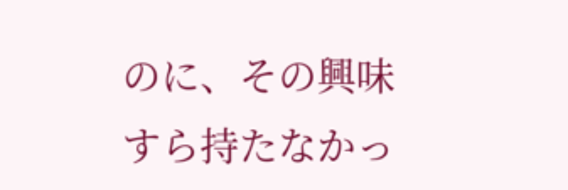のに、その興味すら持たなかっ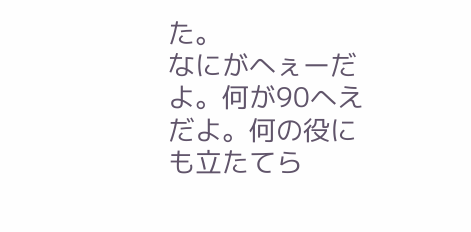た。
なにがへぇーだよ。何が90へえだよ。何の役にも立たてら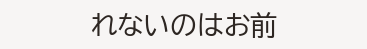れないのはお前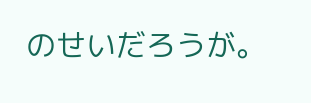のせいだろうが。